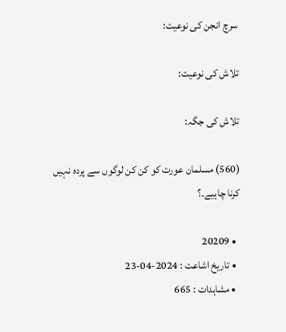سرچ انجن کی نوعیت:

تلاش کی نوعیت:

تلاش کی جگہ:

(560) مسلمان عورت کو کن کن لوگوں سے پردہ نہیں کرنا چاہیے۔؟

  • 20209
  • تاریخ اشاعت : 2024-04-23
  • مشاہدات : 665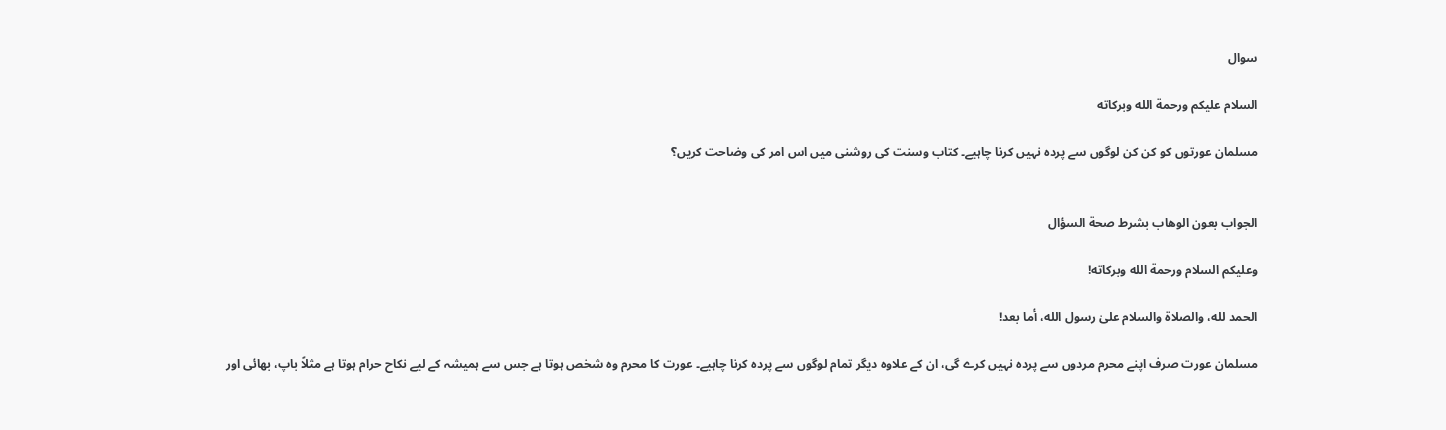سوال

السلام عليكم ورحمة الله وبركاته

مسلمان عورتوں کو کن کن لوگوں سے پردہ نہیں کرنا چاہیے۔ کتاب وسنت کی روشنی میں اس امر کی وضاحت کریں؟


الجواب بعون الوهاب بشرط صحة السؤال

وعلیکم السلام ورحمة الله وبرکاته!

الحمد لله، والصلاة والسلام علىٰ رسول الله، أما بعد!

مسلمان عورت صرف اپنے محرم مردوں سے پردہ نہیں کرے گی، ان کے علاوہ دیگر تمام لوگوں سے پردہ کرنا چاہیے۔ عورت کا محرم وہ شخص ہوتا ہے جس سے ہمیشہ کے لیے نکاح حرام ہوتا ہے مثلاً باپ، بھائی اور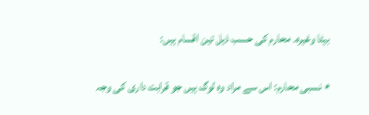بیٹا وغیرہ۔ محارم کی حسب ذیل تین اقسام ہیں:

٭ نسبی محارم: اس سے مراد وہ لوگ ہیں جو قرابت داری کی وجہ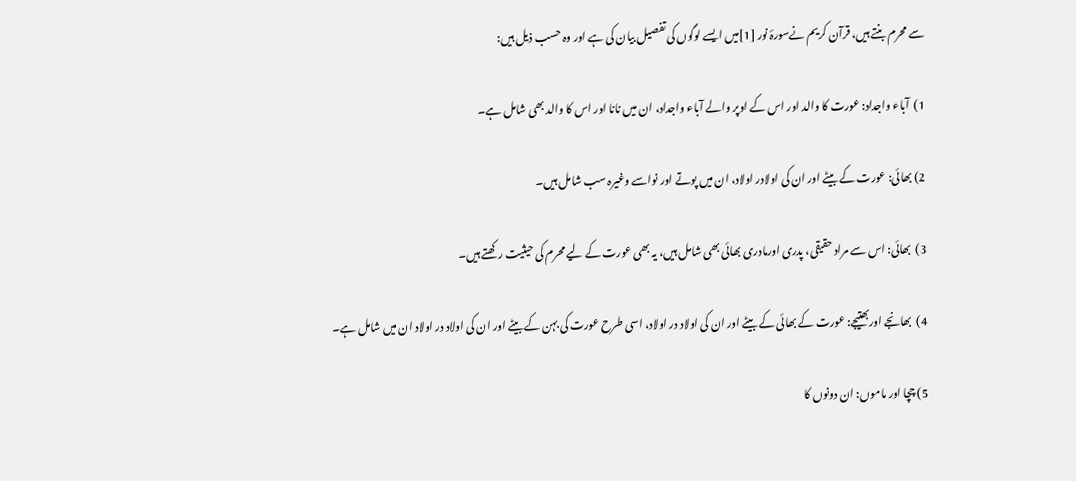سے محرم بنتے ہیں، قرآن کریم نےسورۂ نور [1]میں ایسے لوگوں کی تفصیل بیان کی ہے اور وہ حسب ذیل ہیں:

1)  آباء واجداد: عورت کا والد اور اس کے اوپر والے آباء واجداد، ان میں نانا اور اس کا والد بھی شامل ہے۔

2) بھائی: عورت کے بیٹے اور ان کی اولادر اولاد، ان میں پوتے اور نواسے وغیرہ سب شامل ہیں۔

3)  بھائی: اس سے مراد حقیقی، پدری اورمادری بھائی بھی شامل ہیں، یہ بھی عورت کے لیے محرم کی حیثیت رکھتے ہیں۔

4)  بھانجے اوربھتیجے: عورت کے بھائی کے بیٹے اور ان کی اولاد در اولاد، اسی طرح عورت کی بہن کے بیٹے اور ان کی اولاد در اولاد ان میں شامل ہے۔

5) چچا اور ماموں: ان دونوں کا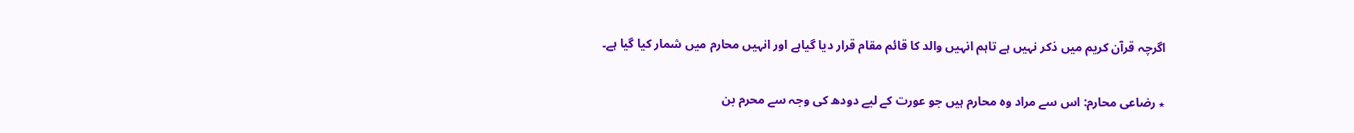اگرچہ قرآن کریم میں ذکر نہیں ہے تاہم انہیں والد کا قائم مقام قرار دیا گیاہے اور انہیں محارم میں شمار کیا گیا ہے۔

٭ رضاعی محارم: اس سے مراد وہ محارم ہیں جو عورت کے لیے دودھ کی وجہ سے محرم بن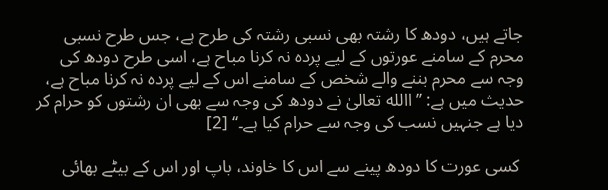جاتے ہیں، دودھ کا رشتہ بھی نسبی رشتہ کی طرح ہے، جس طرح نسبی محرم کے سامنے عورتوں کے لیے پردہ نہ کرنا مباح ہے، اسی طرح دودھ کی وجہ سے محرم بننے والے شخص کے سامنے اس کے لیے پردہ نہ کرنا مباح ہے، حدیث میں ہے: ’’االله تعالیٰ نے دودھ کی وجہ سے بھی ان رشتوں کو حرام کر دیا ہے جنہیں نسب کی وجہ سے حرام کیا ہے۔‘‘ [2]

 کسی عورت کا دودھ پینے سے اس کا خاوند، باپ اور اس کے بیٹے بھائی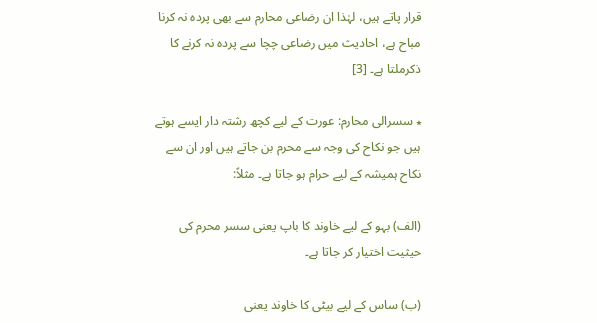قرار پاتے ہیں، لہٰذا ان رضاعی محارم سے بھی پردہ نہ کرنا مباح ہے، احادیث میں رضاعی چچا سے پردہ نہ کرنے کا ذکرملتا ہے۔ [3]

٭ سسرالی محارم: عورت کے لیے کچھ رشتہ دار ایسے ہوتے ہیں جو نکاح کی وجہ سے محرم بن جاتے ہیں اور ان سے نکاح ہمیشہ کے لیے حرام ہو جاتا ہے۔ مثلاً:

(الف) بہو کے لیے خاوند کا باپ یعنی سسر محرم کی حیثیت اختیار کر جاتا ہے۔

(ب) ساس کے لیے بیٹی کا خاوند یعنی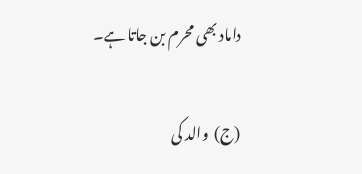داماد بھی محرم بن جاتا ہے۔

(ج)  والد کی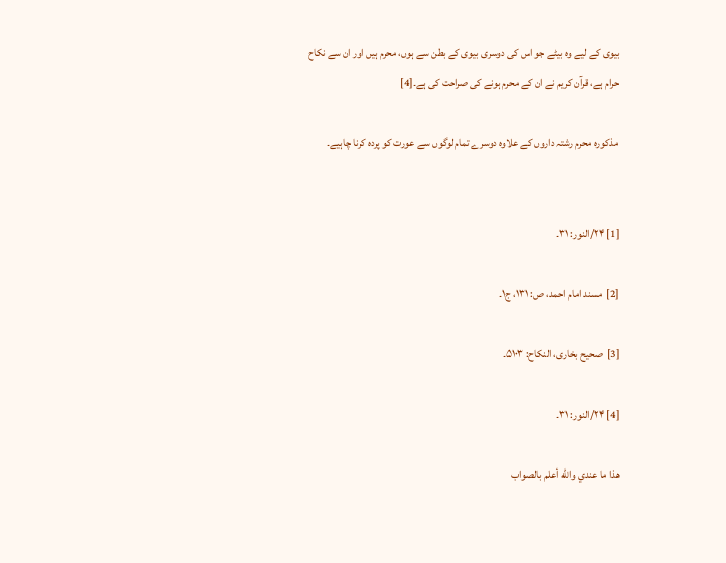بیوی کے لیے وہ بیٹے جو اس کی دوسری بیوی کے بطن سے ہوں، محرم ہیں اور ان سے نکاح حرام ہے، قرآن کریم نے ان کے محرم ہونے کی صراحت کی ہے۔[4]

 مذکورہ محرم رشتہ داروں کے علاوہ دوسرے تمام لوگوں سے عورت کو پردہ کرنا چاہیے۔


[1] ۲۴/النور: ۳۱۔

[2]  مسند امام احمد، ص: ۱۳۱، ج۱۔

[3]  صحیح بخاری، النکاح: ۵۱۰۳۔

[4] ۲۴/النور: ۳۱۔

ھذا ما عندي والله أعلم بالصواب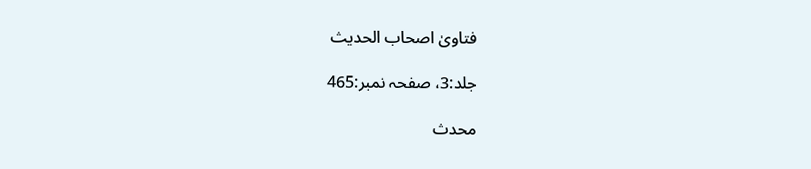فتاویٰ اصحاب الحدیث

جلد:3، صفحہ نمبر:465

محدث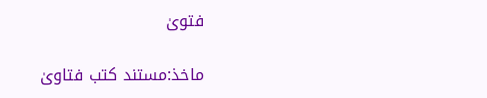فتویٰ

ماخذ:مستند کتب فتاویٰ